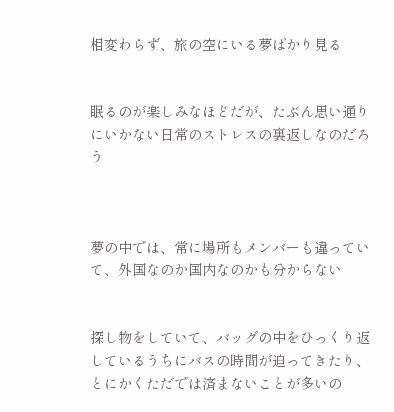相変わらず、旅の空にいる夢ばかり見る


眠るのが楽しみなほどだが、たぶん思い通りにいかない日常のストレスの裏返しなのだろう



夢の中では、常に場所もメンバーも違っていて、外国なのか国内なのかも分からない


探し物をしていて、バッグの中をひっくり返しているうちにバスの時間が迫ってきたり、とにかくただでは済まないことが多いの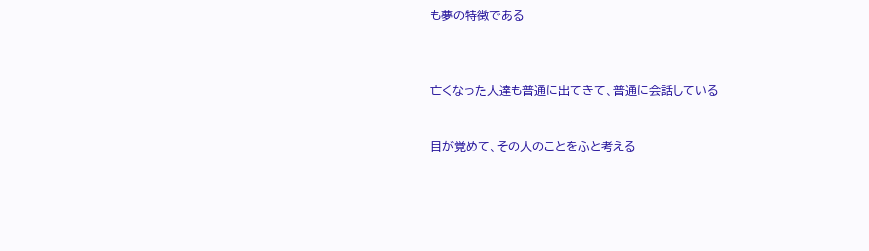も夢の特徴である



亡くなった人達も普通に出てきて、普通に会話している


目が覚めて、その人のことをふと考える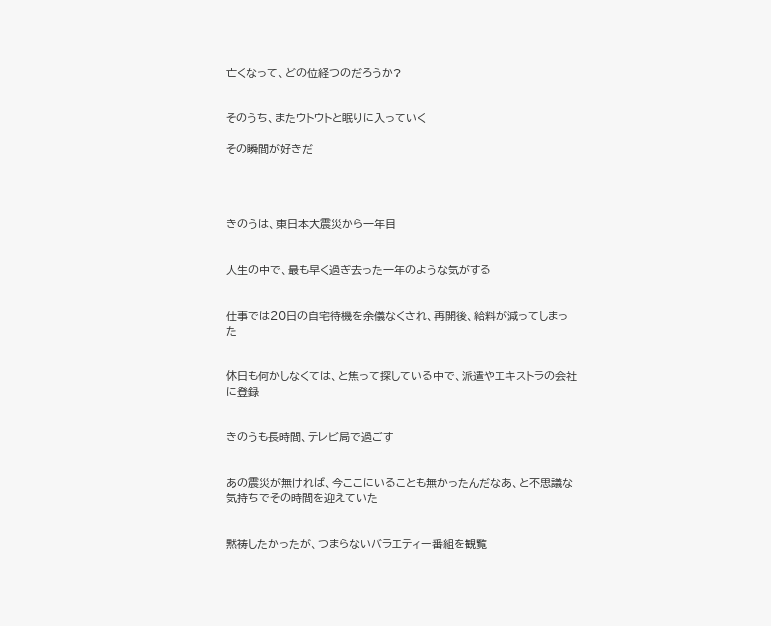亡くなって、どの位経つのだろうか?


そのうち、またウトウトと眠りに入っていく

その瞬間が好きだ




きのうは、東日本大震災から一年目


人生の中で、最も早く過ぎ去った一年のような気がする


仕事では20日の自宅待機を余儀なくされ、再開後、給料が減ってしまった


休日も何かしなくては、と焦って探している中で、派遣やエキストラの会社に登録


きのうも長時間、テレビ局で過ごす


あの震災が無ければ、今ここにいることも無かったんだなあ、と不思議な気持ちでその時間を迎えていた


黙祷したかったが、つまらないバラエティー番組を観覧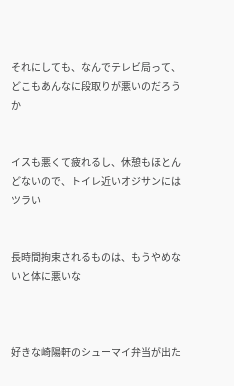それにしても、なんでテレビ局って、どこもあんなに段取りが悪いのだろうか


イスも悪くて疲れるし、休憩もほとんどないので、トイレ近いオジサンにはツラい


長時間拘束されるものは、もうやめないと体に悪いな



好きな崎陽軒のシューマイ弁当が出た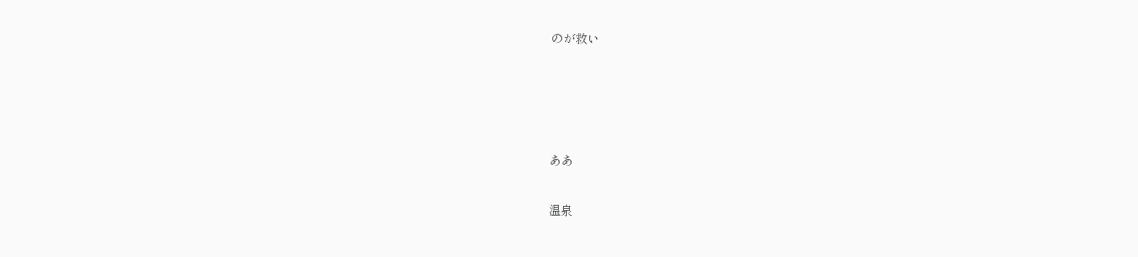のが救い




ああ

温泉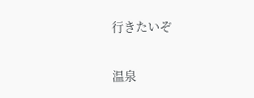行きたいぞ

温泉